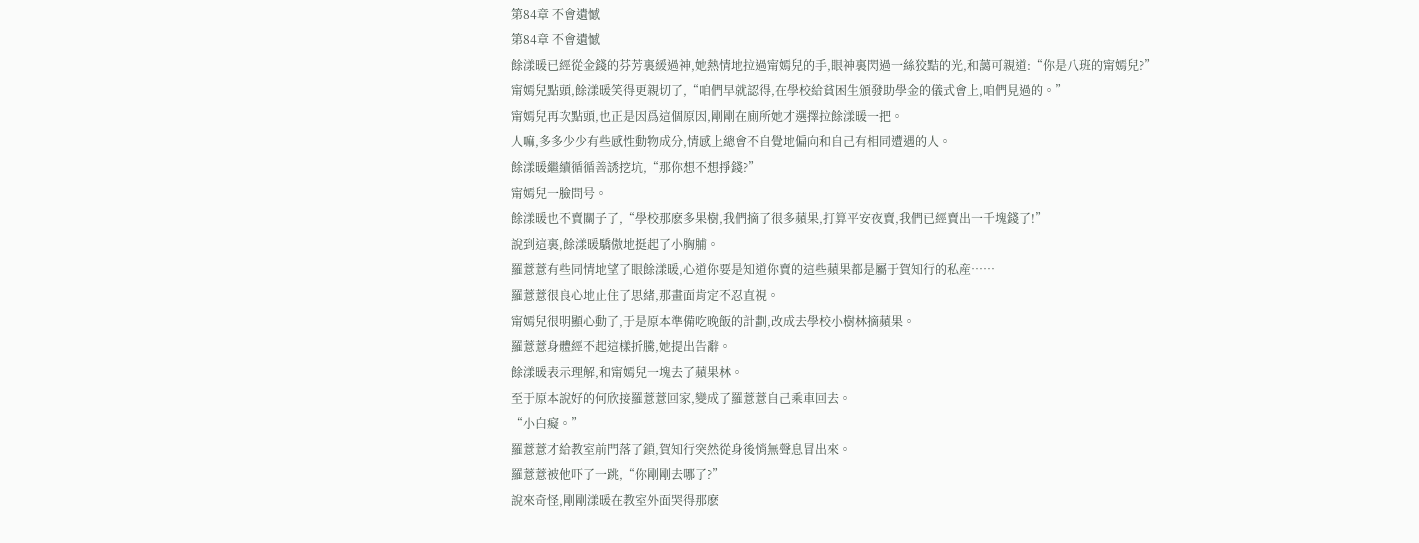第84章 不會遺憾
第84章 不會遺憾
餘漾暖已經從金錢的芬芳裏緩過神,她熱情地拉過甯嫣兒的手,眼神裏閃過一絲狡黠的光,和藹可親道:“你是八班的甯嫣兒?”
甯嫣兒點頭,餘漾暖笑得更親切了,“咱們早就認得,在學校給貧困生頒發助學金的儀式會上,咱們見過的。”
甯嫣兒再次點頭,也正是因爲這個原因,剛剛在廁所她才選擇拉餘漾暖一把。
人嘛,多多少少有些感性動物成分,情感上總會不自覺地偏向和自己有相同遭遇的人。
餘漾暖繼續循循善誘挖坑,“那你想不想掙錢?”
甯嫣兒一臉問号。
餘漾暖也不賣關子了,“學校那麽多果樹,我們摘了很多蘋果,打算平安夜賣,我們已經賣出一千塊錢了!”
說到這裏,餘漾暖驕傲地挺起了小胸脯。
羅薏薏有些同情地望了眼餘漾暖,心道你要是知道你賣的這些蘋果都是屬于賀知行的私産……
羅薏薏很良心地止住了思緒,那畫面肯定不忍直視。
甯嫣兒很明顯心動了,于是原本準備吃晚飯的計劃,改成去學校小樹林摘蘋果。
羅薏薏身體經不起這樣折騰,她提出告辭。
餘漾暖表示理解,和甯嫣兒一塊去了蘋果林。
至于原本說好的何欣接羅薏薏回家,變成了羅薏薏自己乘車回去。
“小白癡。”
羅薏薏才給教室前門落了鎖,賀知行突然從身後悄無聲息冒出來。
羅薏薏被他吓了一跳,“你剛剛去哪了?”
說來奇怪,剛剛漾暖在教室外面哭得那麽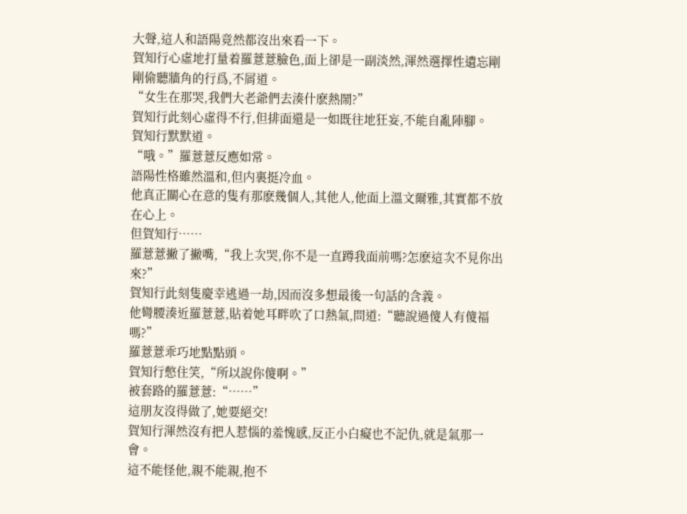大聲,這人和語陽竟然都沒出來看一下。
賀知行心虛地打量着羅薏薏臉色,面上卻是一副淡然,渾然選擇性遺忘剛剛偷聽牆角的行爲,不屑道。
“女生在那哭,我們大老爺們去湊什麽熱鬧?”
賀知行此刻心虛得不行,但排面還是一如既往地狂妄,不能自亂陣腳。
賀知行默默道。
“哦。”羅薏薏反應如常。
語陽性格雖然溫和,但内裏挺冷血。
他真正關心在意的隻有那麽幾個人,其他人,他面上溫文爾雅,其實都不放在心上。
但賀知行……
羅薏薏撇了撇嘴,“我上次哭,你不是一直蹲我面前嗎?怎麽這次不見你出來?”
賀知行此刻隻慶幸逃過一劫,因而沒多想最後一句話的含義。
他彎腰湊近羅薏薏,貼着她耳畔吹了口熱氣,問道:“聽說過傻人有傻福嗎?”
羅薏薏乖巧地點點頭。
賀知行憋住笑,“所以說你傻啊。”
被套路的羅薏薏:“……”
這朋友沒得做了,她要絕交!
賀知行渾然沒有把人惹惱的羞愧感,反正小白癡也不記仇,就是氣那一會。
這不能怪他,親不能親,抱不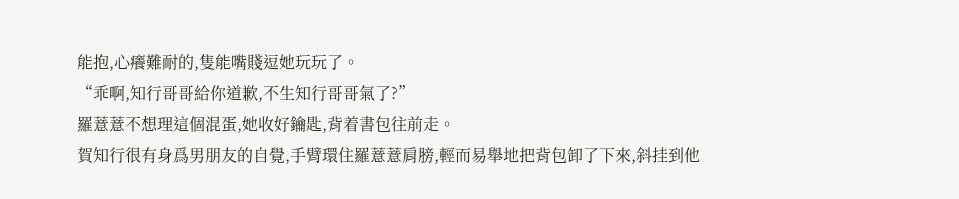能抱,心癢難耐的,隻能嘴賤逗她玩玩了。
“乖啊,知行哥哥給你道歉,不生知行哥哥氣了?”
羅薏薏不想理這個混蛋,她收好鑰匙,背着書包往前走。
賀知行很有身爲男朋友的自覺,手臂環住羅薏薏肩膀,輕而易舉地把背包卸了下來,斜挂到他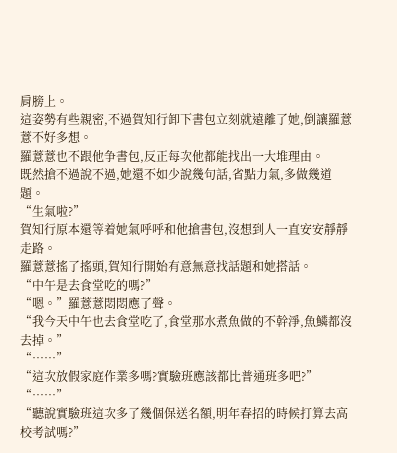肩膀上。
這姿勢有些親密,不過賀知行卸下書包立刻就遠離了她,倒讓羅薏薏不好多想。
羅薏薏也不跟他争書包,反正每次他都能找出一大堆理由。
既然搶不過說不過,她還不如少說幾句話,省點力氣,多做幾道題。
“生氣啦?”
賀知行原本還等着她氣呼呼和他搶書包,沒想到人一直安安靜靜走路。
羅薏薏搖了搖頭,賀知行開始有意無意找話題和她搭話。
“中午是去食堂吃的嗎?”
“嗯。”羅薏薏悶悶應了聲。
“我今天中午也去食堂吃了,食堂那水煮魚做的不幹淨,魚鱗都沒去掉。”
“……”
“這次放假家庭作業多嗎?實驗班應該都比普通班多吧?”
“……”
“聽說實驗班這次多了幾個保送名額,明年春招的時候打算去高校考試嗎?”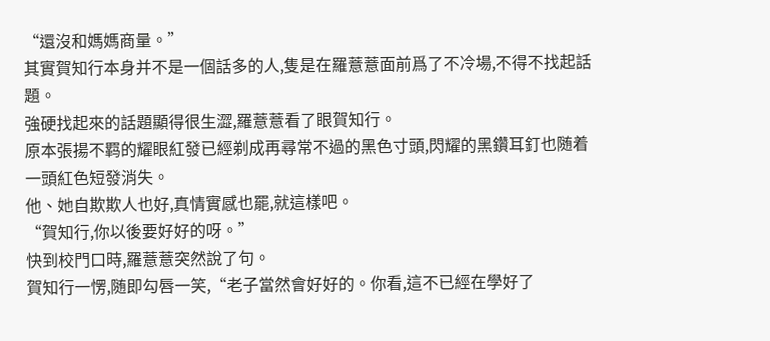“還沒和媽媽商量。”
其實賀知行本身并不是一個話多的人,隻是在羅薏薏面前爲了不冷場,不得不找起話題。
強硬找起來的話題顯得很生澀,羅薏薏看了眼賀知行。
原本張揚不羁的耀眼紅發已經剃成再尋常不過的黑色寸頭,閃耀的黑鑽耳釘也随着一頭紅色短發消失。
他、她自欺欺人也好,真情實感也罷,就這樣吧。
“賀知行,你以後要好好的呀。”
快到校門口時,羅薏薏突然說了句。
賀知行一愣,随即勾唇一笑,“老子當然會好好的。你看,這不已經在學好了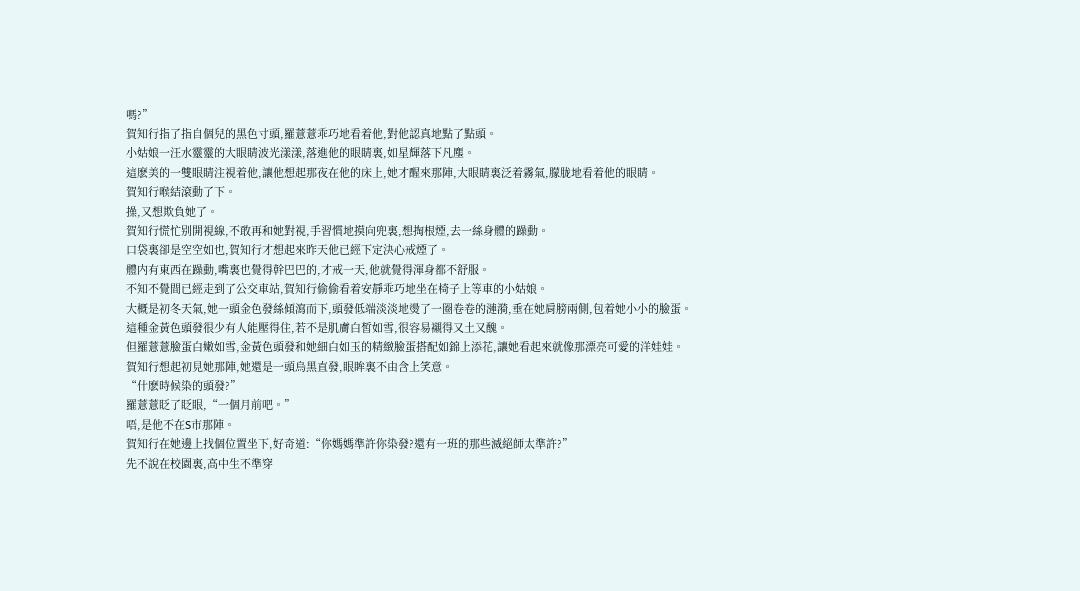嗎?”
賀知行指了指自個兒的黑色寸頭,羅薏薏乖巧地看着他,對他認真地點了點頭。
小姑娘一汪水靈靈的大眼睛波光漾漾,落進他的眼睛裏,如星輝落下凡塵。
這麽美的一雙眼睛注視着他,讓他想起那夜在他的床上,她才醒來那陣,大眼睛裏泛着霧氣,朦胧地看着他的眼睛。
賀知行喉結滾動了下。
操,又想欺負她了。
賀知行慌忙别開視線,不敢再和她對視,手習慣地摸向兜裏,想掏根煙,去一絲身體的躁動。
口袋裏卻是空空如也,賀知行才想起來昨天他已經下定決心戒煙了。
體内有東西在躁動,嘴裏也覺得幹巴巴的,才戒一天,他就覺得渾身都不舒服。
不知不覺間已經走到了公交車站,賀知行偷偷看着安靜乖巧地坐在椅子上等車的小姑娘。
大概是初冬天氣,她一頭金色發絲傾瀉而下,頭發低端淡淡地燙了一圈卷卷的漣漪,垂在她肩膀兩側,包着她小小的臉蛋。
這種金黃色頭發很少有人能壓得住,若不是肌膚白皙如雪,很容易襯得又土又醜。
但羅薏薏臉蛋白嫩如雪,金黃色頭發和她細白如玉的精緻臉蛋搭配如錦上添花,讓她看起來就像那漂亮可愛的洋娃娃。
賀知行想起初見她那陣,她還是一頭烏黑直發,眼眸裏不由含上笑意。
“什麽時候染的頭發?”
羅薏薏眨了眨眼,“一個月前吧。”
唔,是他不在S市那陣。
賀知行在她邊上找個位置坐下,好奇道:“你媽媽準許你染發?還有一班的那些滅絕師太準許?”
先不說在校園裏,高中生不準穿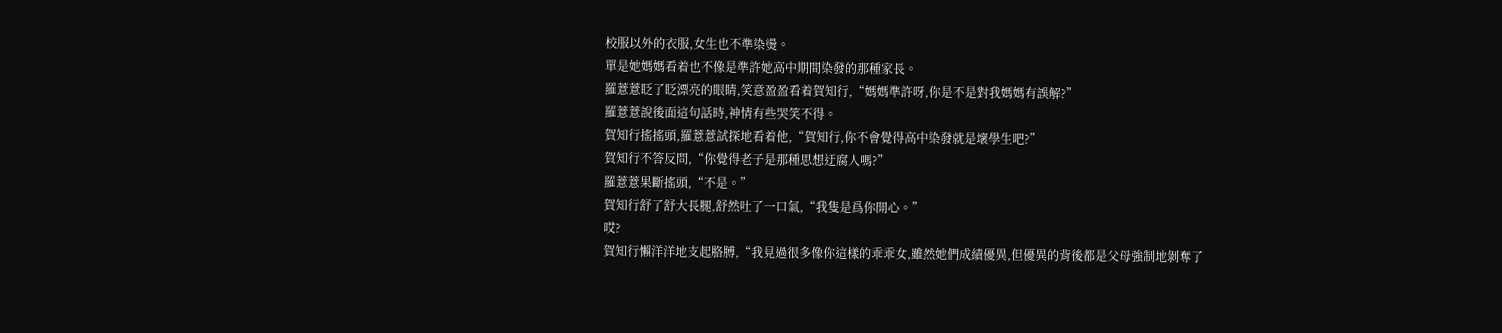校服以外的衣服,女生也不準染燙。
單是她媽媽看着也不像是準許她高中期間染發的那種家長。
羅薏薏眨了眨漂亮的眼睛,笑意盈盈看着賀知行,“媽媽準許呀,你是不是對我媽媽有誤解?”
羅薏薏說後面這句話時,神情有些哭笑不得。
賀知行搖搖頭,羅薏薏試探地看着他,“賀知行,你不會覺得高中染發就是壞學生吧?”
賀知行不答反問,“你覺得老子是那種思想迂腐人嗎?”
羅薏薏果斷搖頭,“不是。”
賀知行舒了舒大長腿,舒然吐了一口氣,“我隻是爲你開心。”
哎?
賀知行懶洋洋地支起胳膊,“我見過很多像你這樣的乖乖女,雖然她們成績優異,但優異的背後都是父母強制地剝奪了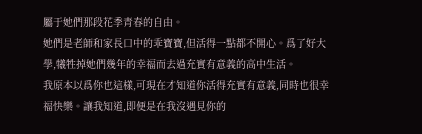屬于她們那段花季青春的自由。
她們是老師和家長口中的乖寶寶,但活得一點都不開心。爲了好大學,犧牲掉她們幾年的幸福而去過充實有意義的高中生活。
我原本以爲你也這樣,可現在才知道你活得充實有意義,同時也很幸福快樂。讓我知道,即便是在我沒遇見你的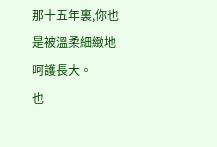那十五年裏,你也是被溫柔細緻地呵護長大。
也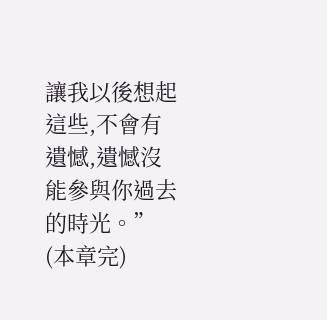讓我以後想起這些,不會有遺憾,遺憾沒能參與你過去的時光。”
(本章完)